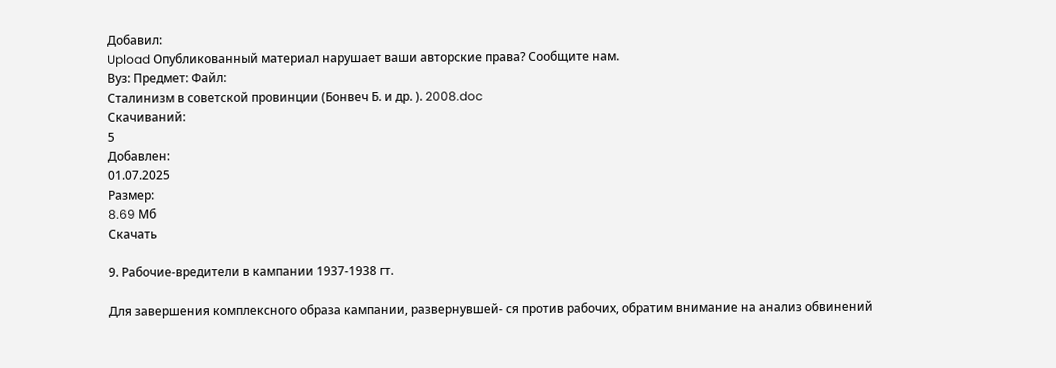Добавил:
Upload Опубликованный материал нарушает ваши авторские права? Сообщите нам.
Вуз: Предмет: Файл:
Сталинизм в советской провинции (Бонвеч Б. и др. ). 2008.doc
Скачиваний:
5
Добавлен:
01.07.2025
Размер:
8.69 Mб
Скачать

9. Рабочие-вредители в кампании 1937-1938 гт.

Для завершения комплексного образа кампании, развернувшей- ся против рабочих, обратим внимание на анализ обвинений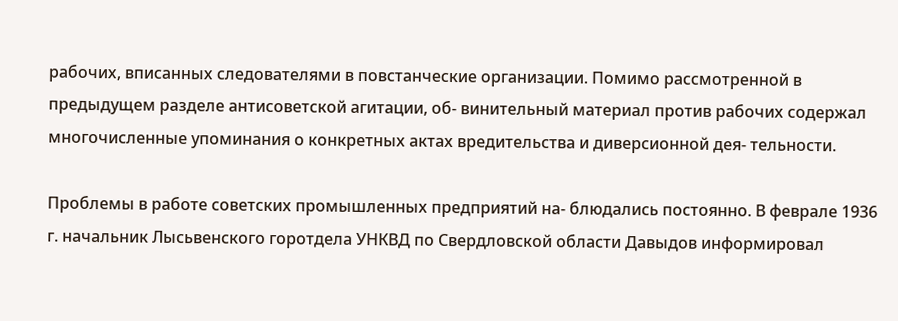рабочих, вписанных следователями в повстанческие организации. Помимо рассмотренной в предыдущем разделе антисоветской агитации, об- винительный материал против рабочих содержал многочисленные упоминания о конкретных актах вредительства и диверсионной дея- тельности.

Проблемы в работе советских промышленных предприятий на- блюдались постоянно. В феврале 1936 г. начальник Лысьвенского горотдела УНКВД по Свердловской области Давыдов информировал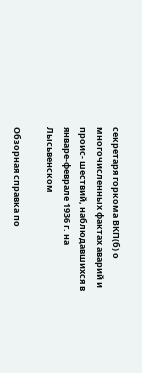секретаря горкома ВКП(б) о многочисленных фактах аварий и проис- шествий, наблюдавшихся в январе-феврале 1936 г. на Лысьвенском

Обзорная справка по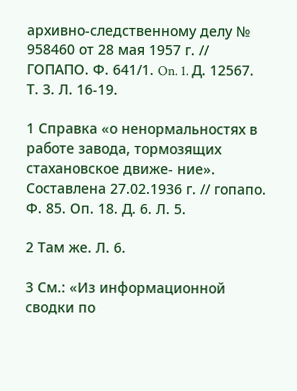архивно-следственному делу № 958460 от 28 мая 1957 г. // ГОПАПО. Ф. 641/1. On. 1. Д. 12567. Т. 3. Л. 16-19.

1 Справка «о ненормальностях в работе завода, тормозящих стахановское движе- ние». Составлена 27.02.1936 г. // гопапо. Ф. 85. Оп. 18. Д. 6. Л. 5.

2 Там же. Л. 6.

3 См.: «Из информационной сводки по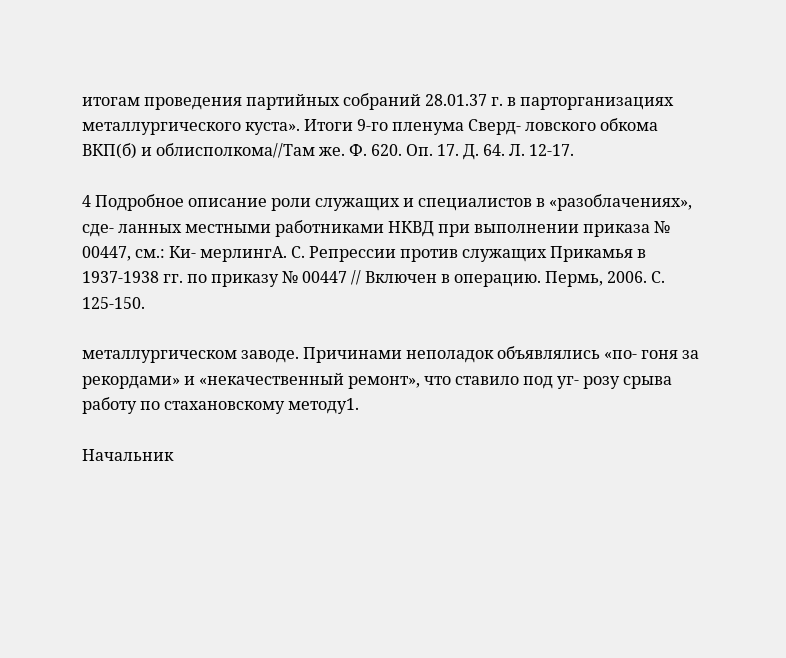итогам проведения партийных собраний 28.01.37 г. в парторганизациях металлургического куста». Итоги 9-го пленума Сверд- ловского обкома ВКП(б) и облисполкома//Там же. Ф. 620. Оп. 17. Д. 64. Л. 12-17.

4 Подробное описание роли служащих и специалистов в «разоблачениях», сде- ланных местными работниками НКВД при выполнении приказа № 00447, см.: Ки- мерлингА. С. Репрессии против служащих Прикамья в 1937-1938 гг. по приказу № 00447 // Включен в операцию. Пермь, 2006. С. 125-150.

металлургическом заводе. Причинами неполадок объявлялись «по- гоня за рекордами» и «некачественный ремонт», что ставило под уг- розу срыва работу по стахановскому методу1.

Начальник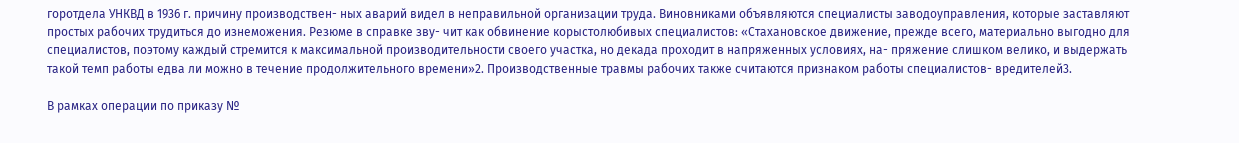горотдела УНКВД в 1936 г. причину производствен- ных аварий видел в неправильной организации труда. Виновниками объявляются специалисты заводоуправления, которые заставляют простых рабочих трудиться до изнеможения. Резюме в справке зву- чит как обвинение корыстолюбивых специалистов: «Стахановское движение, прежде всего, материально выгодно для специалистов, поэтому каждый стремится к максимальной производительности своего участка, но декада проходит в напряженных условиях, на- пряжение слишком велико, и выдержать такой темп работы едва ли можно в течение продолжительного времени»2. Производственные травмы рабочих также считаются признаком работы специалистов- вредителей3.

В рамках операции по приказу №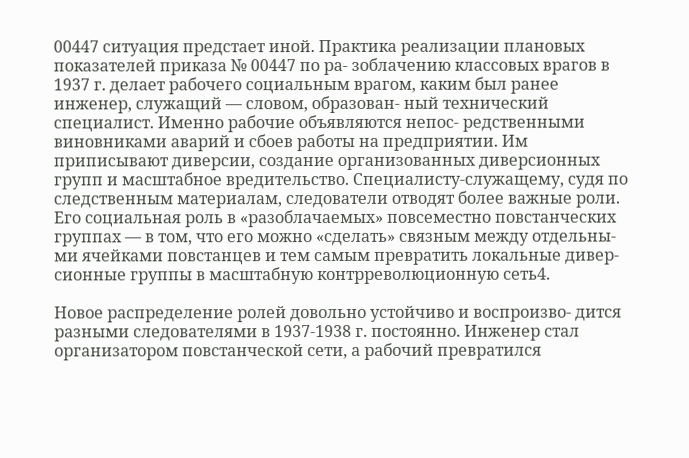00447 ситуация предстает иной. Практика реализации плановых показателей приказа № 00447 по ра- зоблачению классовых врагов в 1937 г. делает рабочего социальным врагом, каким был ранее инженер, служащий — словом, образован- ный технический специалист. Именно рабочие объявляются непос- редственными виновниками аварий и сбоев работы на предприятии. Им приписывают диверсии, создание организованных диверсионных групп и масштабное вредительство. Специалисту-служащему, судя по следственным материалам, следователи отводят более важные роли. Его социальная роль в «разоблачаемых» повсеместно повстанческих группах — в том, что его можно «сделать» связным между отдельны- ми ячейками повстанцев и тем самым превратить локальные дивер- сионные группы в масштабную контрреволюционную сеть4.

Новое распределение ролей довольно устойчиво и воспроизво- дится разными следователями в 1937-1938 г. постоянно. Инженер стал организатором повстанческой сети, а рабочий превратился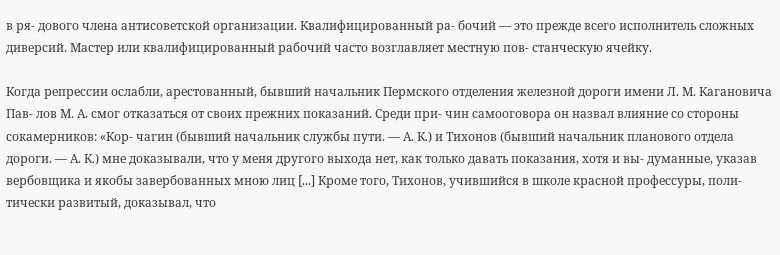в ря- дового члена антисоветской организации. Квалифицированный ра- бочий — это прежде всего исполнитель сложных диверсий. Мастер или квалифицированный рабочий часто возглавляет местную пов- станческую ячейку.

Когда репрессии ослабли, арестованный, бывший начальник Пермского отделения железной дороги имени Л. М. Кагановича Пав- лов М. А. смог отказаться от своих прежних показаний. Среди при- чин самооговора он назвал влияние со стороны сокамерников: «Кор- чагин (бывший начальник службы пути. — А. К.) и Тихонов (бывший начальник планового отдела дороги. — А. К.) мне доказывали, что у меня другого выхода нет, как только давать показания, хотя и вы- думанные, указав вербовщика и якобы завербованных мною лиц [...] Кроме того, Тихонов, учившийся в школе красной профессуры, поли- тически развитый, доказывал, что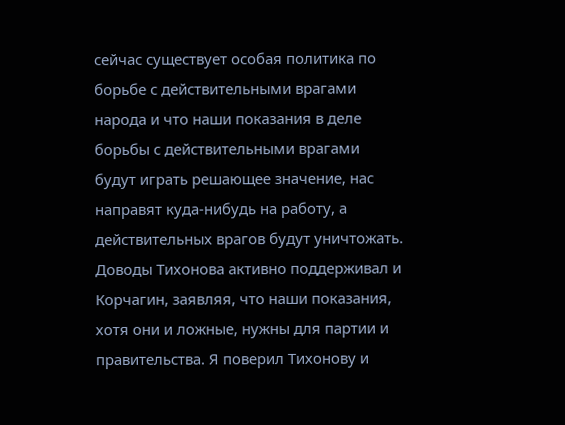сейчас существует особая политика по борьбе с действительными врагами народа и что наши показания в деле борьбы с действительными врагами будут играть решающее значение, нас направят куда-нибудь на работу, а действительных врагов будут уничтожать. Доводы Тихонова активно поддерживал и Корчагин, заявляя, что наши показания, хотя они и ложные, нужны для партии и правительства. Я поверил Тихонову и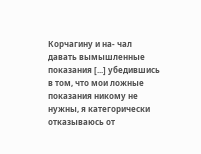Корчагину и на- чал давать вымышленные показания [...] убедившись в том, что мои ложные показания никому не нужны, я категорически отказываюсь от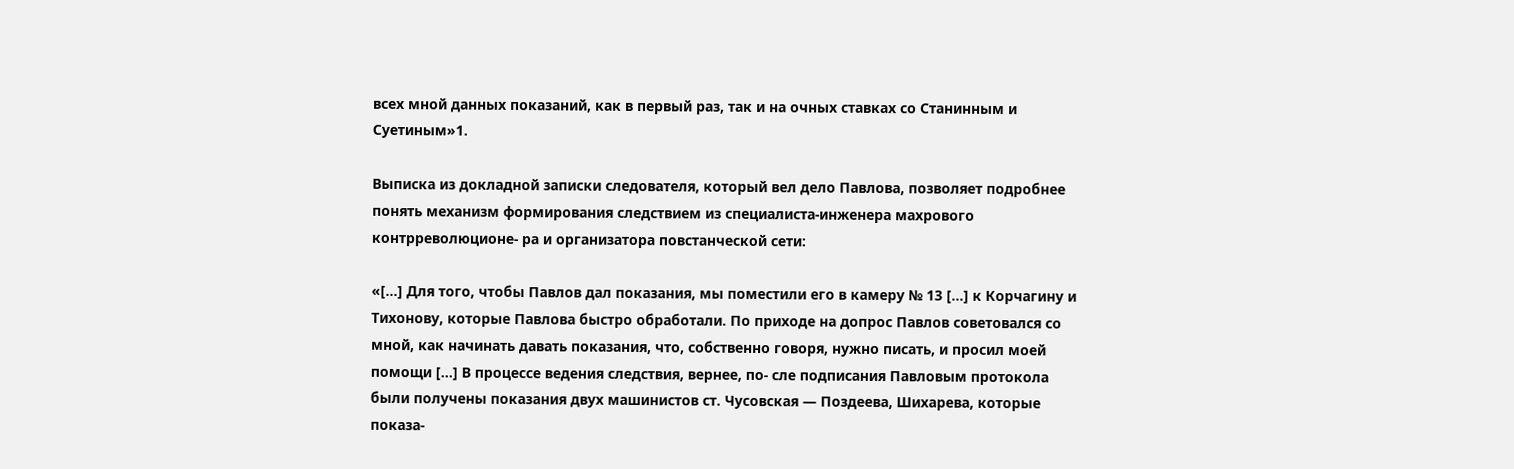всех мной данных показаний, как в первый раз, так и на очных ставках со Станинным и Суетиным»1.

Выписка из докладной записки следователя, который вел дело Павлова, позволяет подробнее понять механизм формирования следствием из специалиста-инженера махрового контрреволюционе- ра и организатора повстанческой сети:

«[...] Для того, чтобы Павлов дал показания, мы поместили его в камеру № 13 [...] к Корчагину и Тихонову, которые Павлова быстро обработали. По приходе на допрос Павлов советовался со мной, как начинать давать показания, что, собственно говоря, нужно писать, и просил моей помощи [...] В процессе ведения следствия, вернее, по- сле подписания Павловым протокола были получены показания двух машинистов ст. Чусовская — Поздеева, Шихарева, которые показа-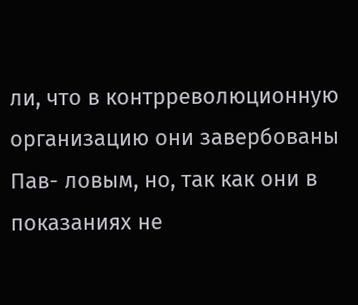ли, что в контрреволюционную организацию они завербованы Пав- ловым, но, так как они в показаниях не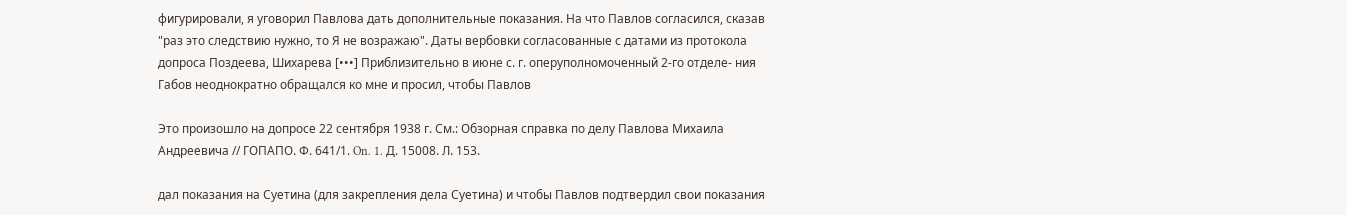фигурировали, я уговорил Павлова дать дополнительные показания. На что Павлов согласился, сказав "раз это следствию нужно, то Я не возражаю". Даты вербовки согласованные с датами из протокола допроса Поздеева, Шихарева [•••] Приблизительно в июне с. г. оперуполномоченный 2-го отделе- ния Габов неоднократно обращался ко мне и просил, чтобы Павлов

Это произошло на допросе 22 сентября 1938 г. См.: Обзорная справка по делу Павлова Михаила Андреевича // ГОПАПО. Ф. 641/1. On. 1. Д. 15008. Л. 153.

дал показания на Суетина (для закрепления дела Суетина) и чтобы Павлов подтвердил свои показания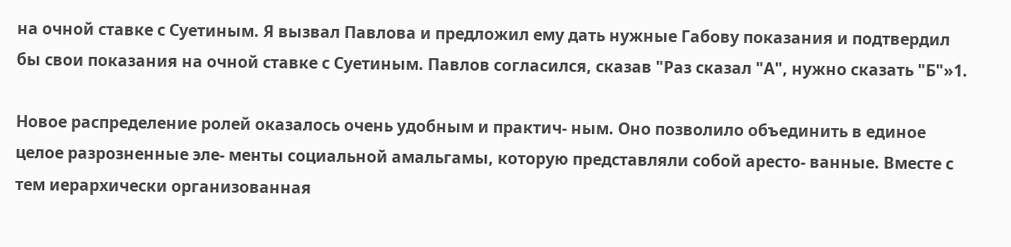на очной ставке с Суетиным. Я вызвал Павлова и предложил ему дать нужные Габову показания и подтвердил бы свои показания на очной ставке с Суетиным. Павлов согласился, сказав "Раз сказал "А", нужно сказать "Б"»1.

Новое распределение ролей оказалось очень удобным и практич- ным. Оно позволило объединить в единое целое разрозненные эле- менты социальной амальгамы, которую представляли собой аресто- ванные. Вместе с тем иерархически организованная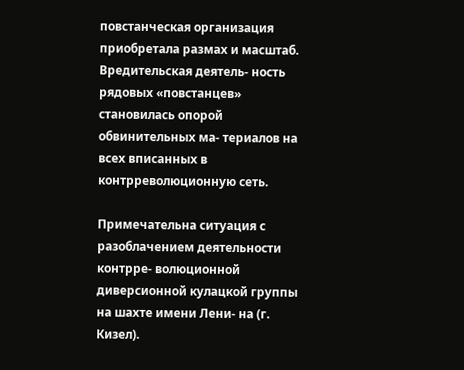повстанческая организация приобретала размах и масштаб. Вредительская деятель- ность рядовых «повстанцев» становилась опорой обвинительных ма- териалов на всех вписанных в контрреволюционную сеть.

Примечательна ситуация с разоблачением деятельности контрре- волюционной диверсионной кулацкой группы на шахте имени Лени- на (г. Кизел).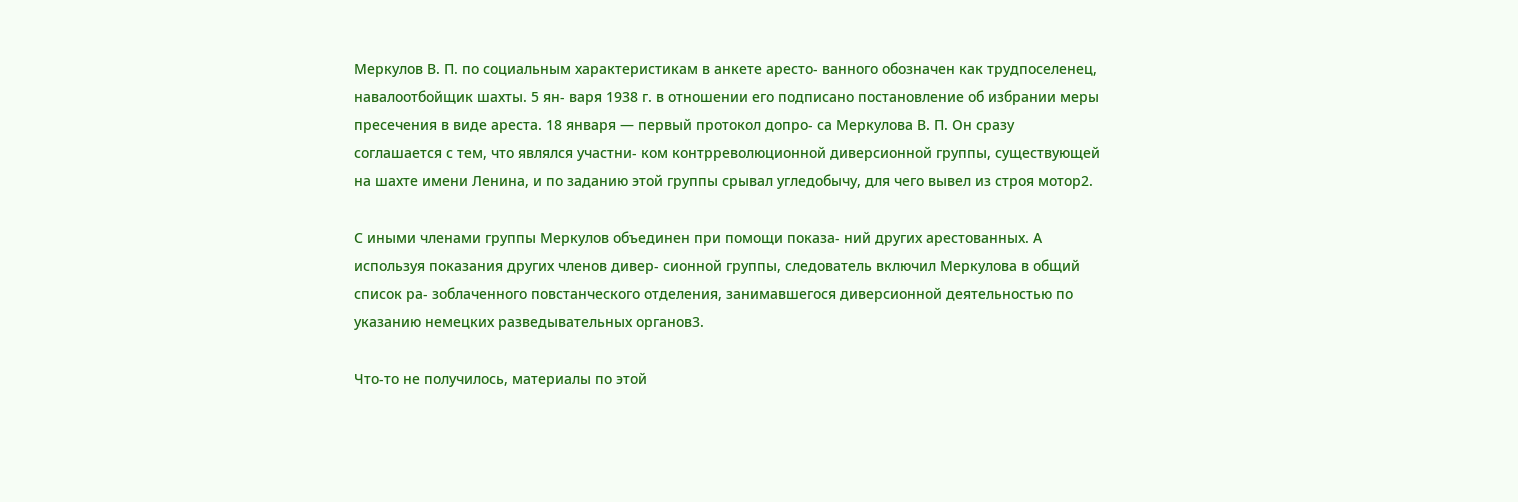Меркулов В. П. по социальным характеристикам в анкете аресто- ванного обозначен как трудпоселенец, навалоотбойщик шахты. 5 ян- варя 1938 г. в отношении его подписано постановление об избрании меры пресечения в виде ареста. 18 января — первый протокол допро- са Меркулова В. П. Он сразу соглашается с тем, что являлся участни- ком контрреволюционной диверсионной группы, существующей на шахте имени Ленина, и по заданию этой группы срывал угледобычу, для чего вывел из строя мотор2.

С иными членами группы Меркулов объединен при помощи показа- ний других арестованных. А используя показания других членов дивер- сионной группы, следователь включил Меркулова в общий список ра- зоблаченного повстанческого отделения, занимавшегося диверсионной деятельностью по указанию немецких разведывательных органов3.

Что-то не получилось, материалы по этой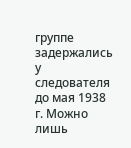группе задержались у следователя до мая 1938 г. Можно лишь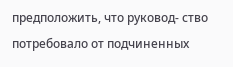предположить, что руковод- ство потребовало от подчиненных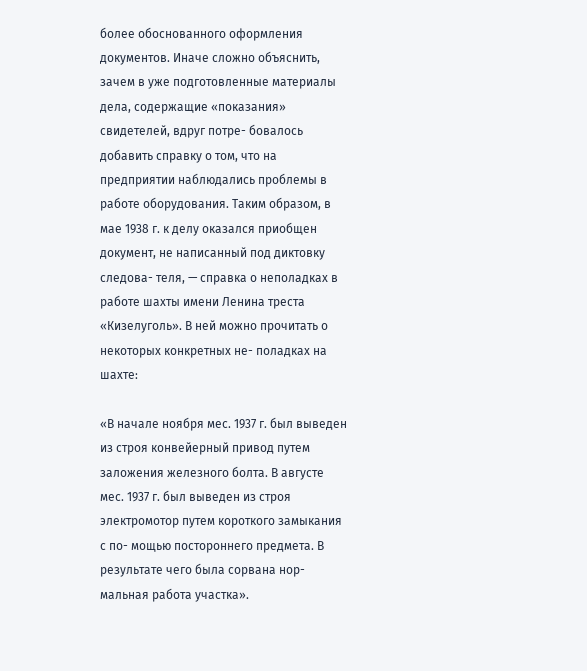более обоснованного оформления документов. Иначе сложно объяснить, зачем в уже подготовленные материалы дела, содержащие «показания» свидетелей, вдруг потре- бовалось добавить справку о том, что на предприятии наблюдались проблемы в работе оборудования. Таким образом, в мае 1938 г. к делу оказался приобщен документ, не написанный под диктовку следова- теля, — справка о неполадках в работе шахты имени Ленина треста «Кизелуголь». В ней можно прочитать о некоторых конкретных не- поладках на шахте:

«В начале ноября мес. 1937 г. был выведен из строя конвейерный привод путем заложения железного болта. В августе мес. 1937 г. был выведен из строя электромотор путем короткого замыкания с по- мощью постороннего предмета. В результате чего была сорвана нор- мальная работа участка».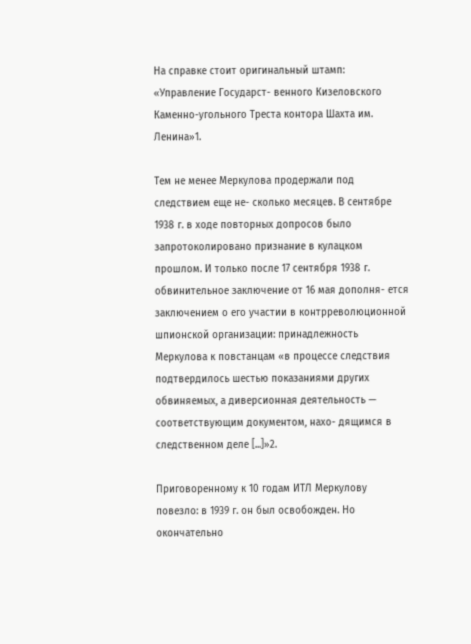На справке стоит оригинальный штамп: «Управление Государст- венного Кизеловского Каменно-угольного Треста контора Шахта им. Ленина»1.

Тем не менее Меркулова продержали под следствием еще не- сколько месяцев. В сентябре 1938 г. в ходе повторных допросов было запротоколировано признание в кулацком прошлом. И только после 17 сентября 1938 г. обвинительное заключение от 16 мая дополня- ется заключением о его участии в контрреволюционной шпионской организации: принадлежность Меркулова к повстанцам «в процессе следствия подтвердилось шестью показаниями других обвиняемых, а диверсионная деятельность — соответствующим документом, нахо- дящимся в следственном деле [...]»2.

Приговоренному к 10 годам ИТЛ Меркулову повезло: в 1939 г. он был освобожден. Но окончательно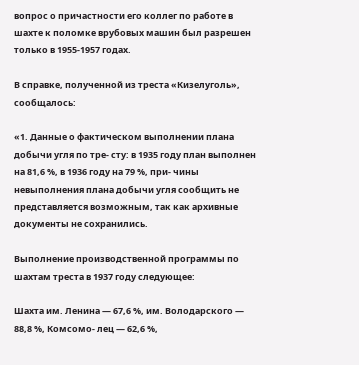вопрос о причастности его коллег по работе в шахте к поломке врубовых машин был разрешен только в 1955-1957 годах.

В справке, полученной из треста «Кизелуголь», сообщалось:

«1. Данные о фактическом выполнении плана добычи угля по тре- сту: в 1935 году план выполнен на 81,6 %, в 1936 году на 79 %, при- чины невыполнения плана добычи угля сообщить не представляется возможным, так как архивные документы не сохранились.

Выполнение производственной программы по шахтам треста в 1937 году следующее:

Шахта им. Ленина — 67,6 %, им. Володарского — 88,8 %, Комсомо- лец — 62,6 %,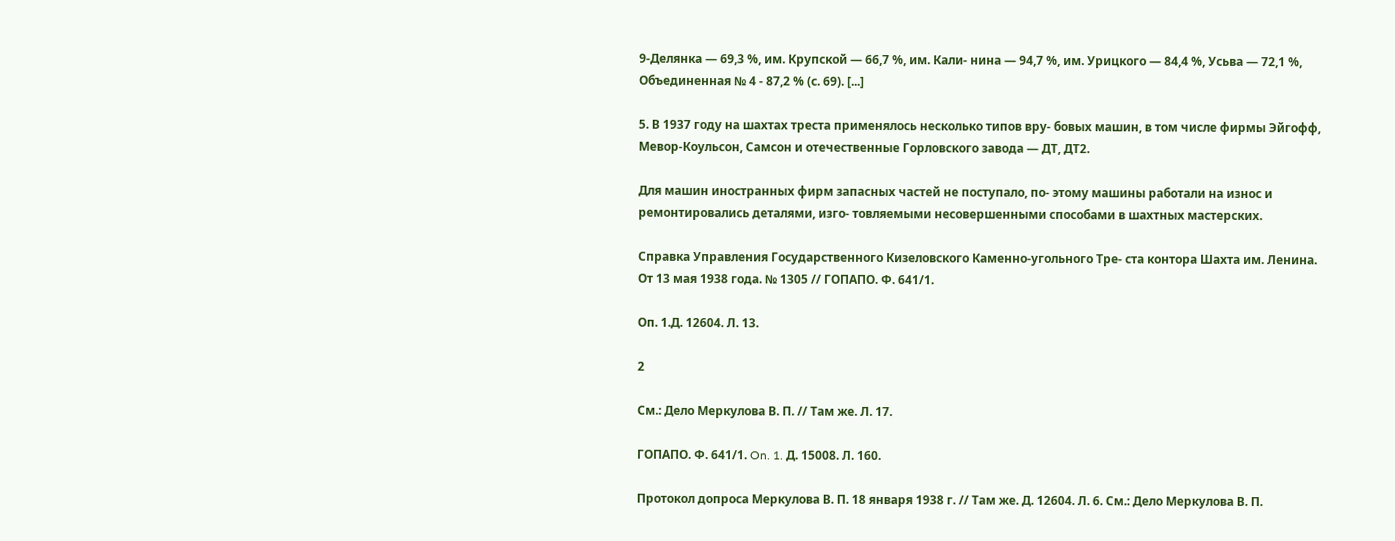9-Делянка — 69,3 %, им. Крупской — 66,7 %, им. Кали- нина — 94,7 %, им. Урицкого — 84,4 %, Усьва — 72,1 %, Объединенная № 4 - 87,2 % (с. 69). [...]

5. В 1937 году на шахтах треста применялось несколько типов вру- бовых машин, в том числе фирмы Эйгофф, Мевор-Коульсон, Самсон и отечественные Горловского завода — ДТ, ДТ2.

Для машин иностранных фирм запасных частей не поступало, по- этому машины работали на износ и ремонтировались деталями, изго- товляемыми несовершенными способами в шахтных мастерских.

Справка Управления Государственного Кизеловского Каменно-угольного Тре- ста контора Шахта им. Ленина. От 13 мая 1938 года. № 1305 // ГОПАПО. Ф. 641/1.

Оп. 1.Д. 12604. Л. 13.

2

См.: Дело Меркулова В. П. // Там же. Л. 17.

ГОПАПО. Ф. 641/1. On. 1. Д. 15008. Л. 160.

Протокол допроса Меркулова В. П. 18 января 1938 г. // Там же. Д. 12604. Л. 6. См.: Дело Меркулова В. П.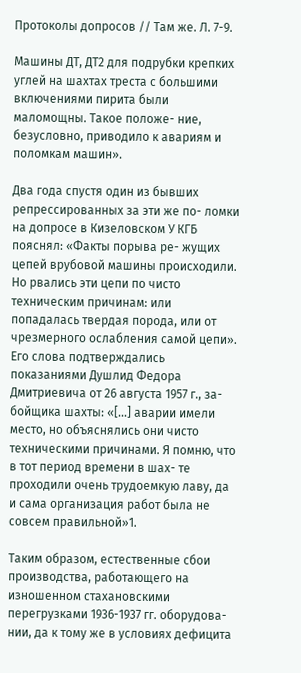Протоколы допросов // Там же. Л. 7-9.

Машины ДТ, ДТ2 для подрубки крепких углей на шахтах треста с большими включениями пирита были маломощны. Такое положе- ние, безусловно, приводило к авариям и поломкам машин».

Два года спустя один из бывших репрессированных за эти же по- ломки на допросе в Кизеловском У КГБ пояснял: «Факты порыва ре- жущих цепей врубовой машины происходили. Но рвались эти цепи по чисто техническим причинам: или попадалась твердая порода, или от чрезмерного ослабления самой цепи». Его слова подтверждались показаниями Душлид Федора Дмитриевича от 26 августа 1957 г., за- бойщика шахты: «[...] аварии имели место, но объяснялись они чисто техническими причинами. Я помню, что в тот период времени в шах- те проходили очень трудоемкую лаву, да и сама организация работ была не совсем правильной»1.

Таким образом, естественные сбои производства, работающего на изношенном стахановскими перегрузками 1936-1937 гг. оборудова- нии, да к тому же в условиях дефицита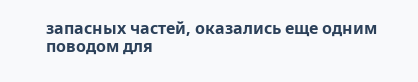запасных частей, оказались еще одним поводом для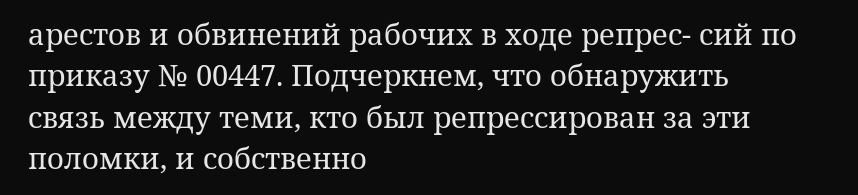арестов и обвинений рабочих в ходе репрес- сий по приказу № 00447. Подчеркнем, что обнаружить связь между теми, кто был репрессирован за эти поломки, и собственно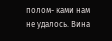полом- ками нам не удалось. Вина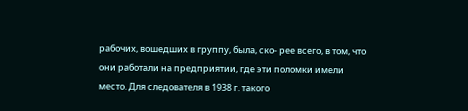рабочих, вошедших в группу, была, ско- рее всего, в том, что они работали на предприятии, где эти поломки имели место. Для следователя в 1938 г. такого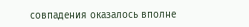совпадения оказалось вполне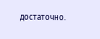достаточно.